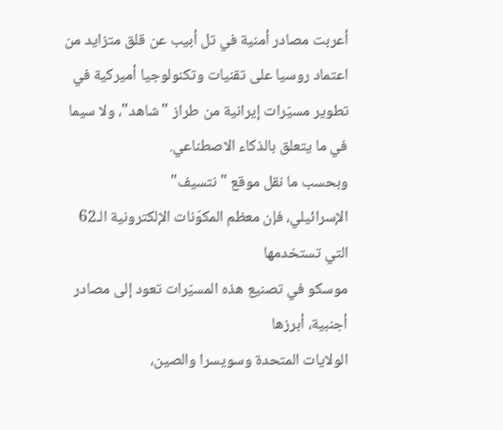أعربت مصادر أمنية في تل أبيب عن قلق متزايد من اعتماد روسيا على تقنيات وتكنولوجيا أميركية في تطوير مسيّرات إيرانية من طراز "شاهد"، ولا سيما في ما يتعلق بالذكاء الاصطناعي.
وبحسب ما نقل موقع "نتسيف"
الإسرائيلي، فإن معظم المكوّنات الإلكترونية الـ62 التي تستخدمها
موسكو في تصنيع هذه المسيّرات تعود إلى مصادر أجنبية، أبرزها
الولايات المتحدة وسويسرا والصين،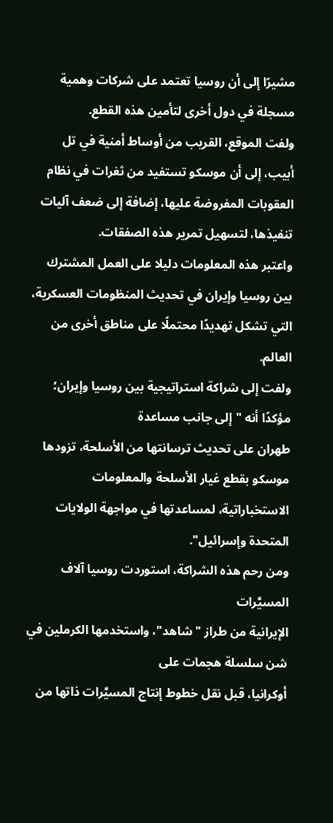مشيرًا إلى أن روسيا تعتمد على شركات وهمية مسجلة في دول أخرى لتأمين هذه القطع.
ولفت الموقع، القريب من أوساط أمنية في تل أبيب، إلى أن موسكو تستفيد من ثغرات في نظام
العقوبات المفروضة عليها، إضافة إلى ضعف آليات تنفيذها، لتسهيل تمرير هذه الصفقات.
واعتبر هذه المعلومات دليلا على العمل المشترك بين روسيا وإيران في تحديث المنظومات العسكرية، التي تشكل تهديدًا محتملًا على مناطق أخرى من العالم.
ولفت إلى شراكة استراتيجية بين روسيا وإيران؛ مؤكدًا أنه "إلى جانب مساعدة
طهران على تحديث ترسانتها من الأسلحة، تزودها موسكو بقطع غيار الأسلحة والمعلومات الاستخباراتية، لمساعدتها في مواجهة الولايات المتحدة وإسرائيل".
ومن رحم هذه الشراكة، استوردت روسيا آلاف المسيَّرات
الإيرانية من طراز "شاهد"، واستخدمها الكرملين في شن سلسلة هجمات على
أوكرانيا، قبل نقل خطوط إنتاج المسيَّرات ذاتها من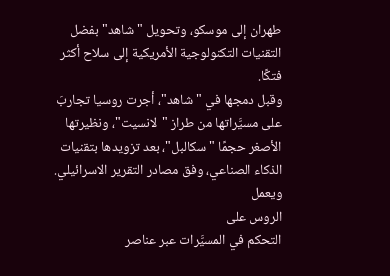طهران إلى موسكو، وتحويل "شاهد" بفضل التقنيات التكنولوجية الأمريكية إلى سلاح أكثر فتكًا.
وقبل دمجها في "شاهد"، أجرت روسيا تجاربَ على مسيَّراتها من طراز "لانسيت"، ونظيرتها الأصغر حجمًا "سكالبل"، بعد تزويدها بتقنيات الذكاء الصناعي، وفق مصادر التقرير الاسرائيلي.
ويعمل
الروس على
التحكم في المسيَّرات عبر عناصر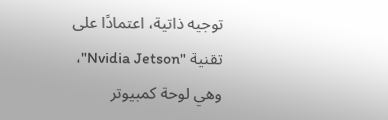توجيه ذاتية، اعتمادًا على تقنية "Nvidia Jetson"، وهي لوحة كمبيوتر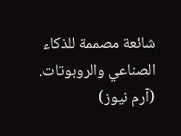شائعة مصممة للذكاء الصناعي والروبوتات. (آرم نيوز)